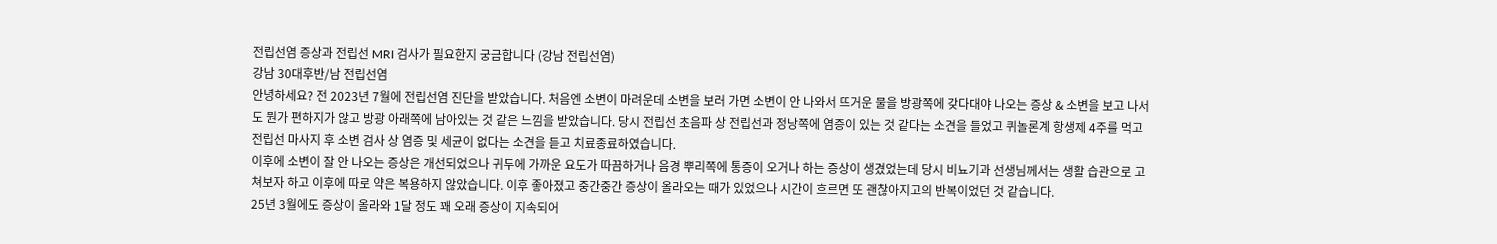전립선염 증상과 전립선 MRI 검사가 필요한지 궁금합니다 (강남 전립선염)
강남 30대후반/남 전립선염
안녕하세요? 전 2023년 7월에 전립선염 진단을 받았습니다. 처음엔 소변이 마려운데 소변을 보러 가면 소변이 안 나와서 뜨거운 물을 방광쪽에 갖다대야 나오는 증상 & 소변을 보고 나서도 뭔가 편하지가 않고 방광 아래쪽에 남아있는 것 같은 느낌을 받았습니다. 당시 전립선 초음파 상 전립선과 정낭쪽에 염증이 있는 것 같다는 소견을 들었고 퀴놀론계 항생제 4주를 먹고 전립선 마사지 후 소변 검사 상 염증 및 세균이 없다는 소견을 듣고 치료종료하였습니다.
이후에 소변이 잘 안 나오는 증상은 개선되었으나 귀두에 가까운 요도가 따끔하거나 음경 뿌리쪽에 통증이 오거나 하는 증상이 생겼었는데 당시 비뇨기과 선생님께서는 생활 습관으로 고쳐보자 하고 이후에 따로 약은 복용하지 않았습니다. 이후 좋아졌고 중간중간 증상이 올라오는 때가 있었으나 시간이 흐르면 또 괜찮아지고의 반복이었던 것 같습니다.
25년 3월에도 증상이 올라와 1달 정도 꽤 오래 증상이 지속되어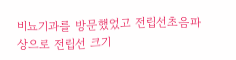비뇨기과를 방문했었고 전립선초음파 상으로 전립선 크기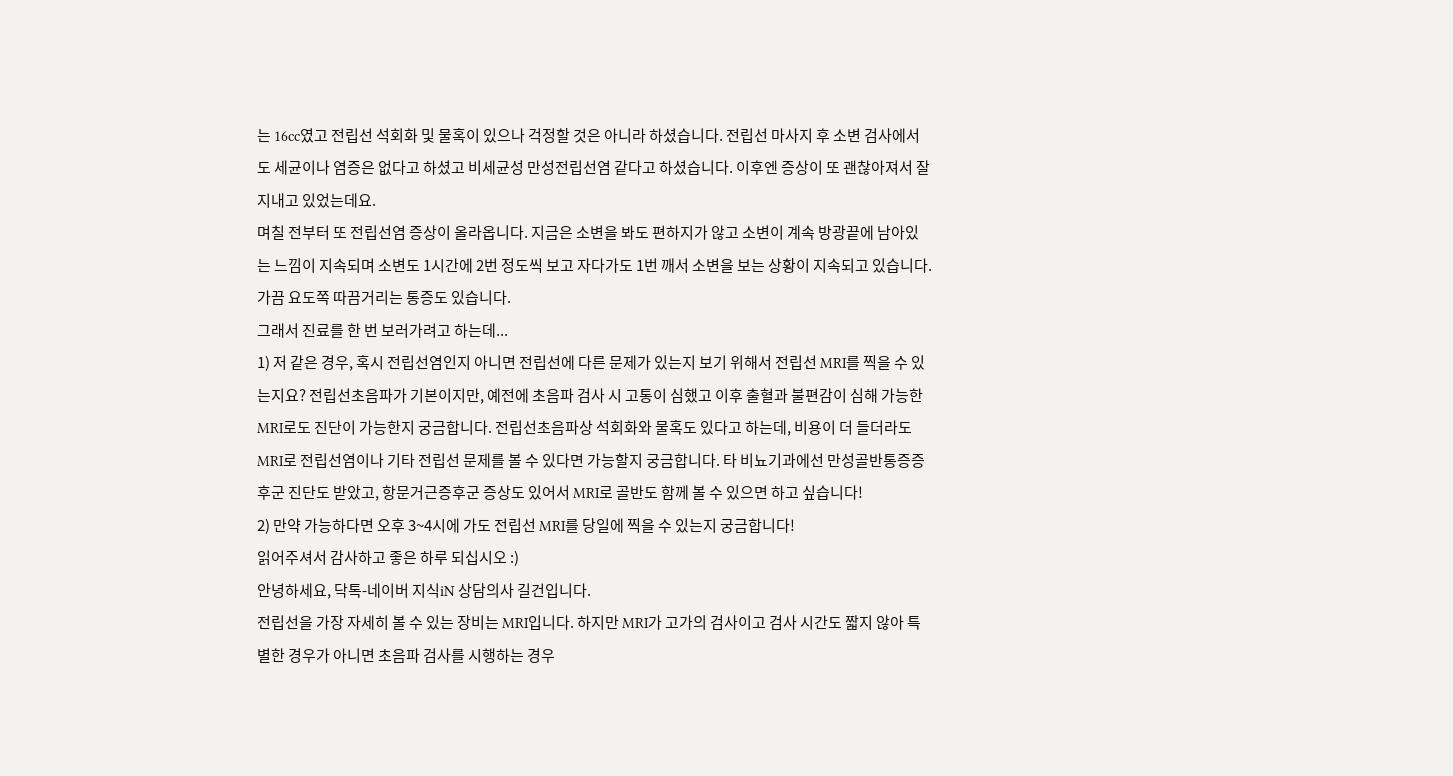는 16cc였고 전립선 석회화 및 물혹이 있으나 걱정할 것은 아니라 하셨습니다. 전립선 마사지 후 소변 검사에서도 세균이나 염증은 없다고 하셨고 비세균성 만성전립선염 같다고 하셨습니다. 이후엔 증상이 또 괜찮아져서 잘 지내고 있었는데요.
며칠 전부터 또 전립선염 증상이 올라옵니다. 지금은 소변을 봐도 편하지가 않고 소변이 계속 방광끝에 남아있는 느낌이 지속되며 소변도 1시간에 2번 정도씩 보고 자다가도 1번 깨서 소변을 보는 상황이 지속되고 있습니다. 가끔 요도쪽 따끔거리는 통증도 있습니다.
그래서 진료를 한 번 보러가려고 하는데...
1) 저 같은 경우, 혹시 전립선염인지 아니면 전립선에 다른 문제가 있는지 보기 위해서 전립선 MRI를 찍을 수 있는지요? 전립선초음파가 기본이지만, 예전에 초음파 검사 시 고통이 심했고 이후 출혈과 불편감이 심해 가능한 MRI로도 진단이 가능한지 궁금합니다. 전립선초음파상 석회화와 물혹도 있다고 하는데, 비용이 더 들더라도 MRI로 전립선염이나 기타 전립선 문제를 볼 수 있다면 가능할지 궁금합니다. 타 비뇨기과에선 만성골반통증증후군 진단도 받았고, 항문거근증후군 증상도 있어서 MRI로 골반도 함께 볼 수 있으면 하고 싶습니다!
2) 만약 가능하다면 오후 3~4시에 가도 전립선 MRI를 당일에 찍을 수 있는지 궁금합니다!
읽어주셔서 감사하고 좋은 하루 되십시오 :)
안녕하세요, 닥톡-네이버 지식iN 상담의사 길건입니다.
전립선을 가장 자세히 볼 수 있는 장비는 MRI입니다. 하지만 MRI가 고가의 검사이고 검사 시간도 짧지 않아 특별한 경우가 아니면 초음파 검사를 시행하는 경우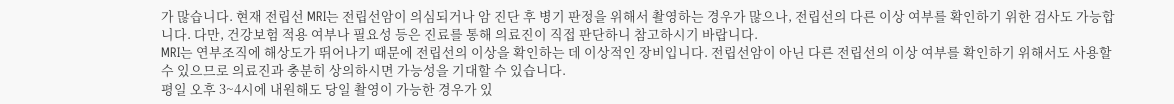가 많습니다. 현재 전립선 MRI는 전립선암이 의심되거나 암 진단 후 병기 판정을 위해서 촬영하는 경우가 많으나, 전립선의 다른 이상 여부를 확인하기 위한 검사도 가능합니다. 다만, 건강보험 적용 여부나 필요성 등은 진료를 통해 의료진이 직접 판단하니 참고하시기 바랍니다.
MRI는 연부조직에 해상도가 뛰어나기 때문에 전립선의 이상을 확인하는 데 이상적인 장비입니다. 전립선암이 아닌 다른 전립선의 이상 여부를 확인하기 위해서도 사용할 수 있으므로 의료진과 충분히 상의하시면 가능성을 기대할 수 있습니다.
평일 오후 3~4시에 내원해도 당일 촬영이 가능한 경우가 있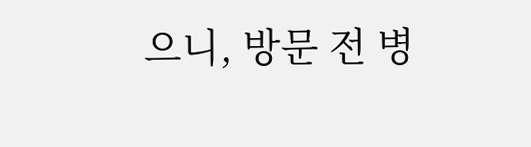으니, 방문 전 병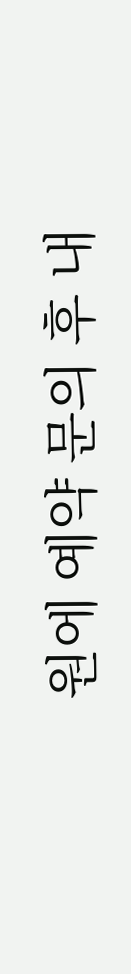원에 예약 문의 후 내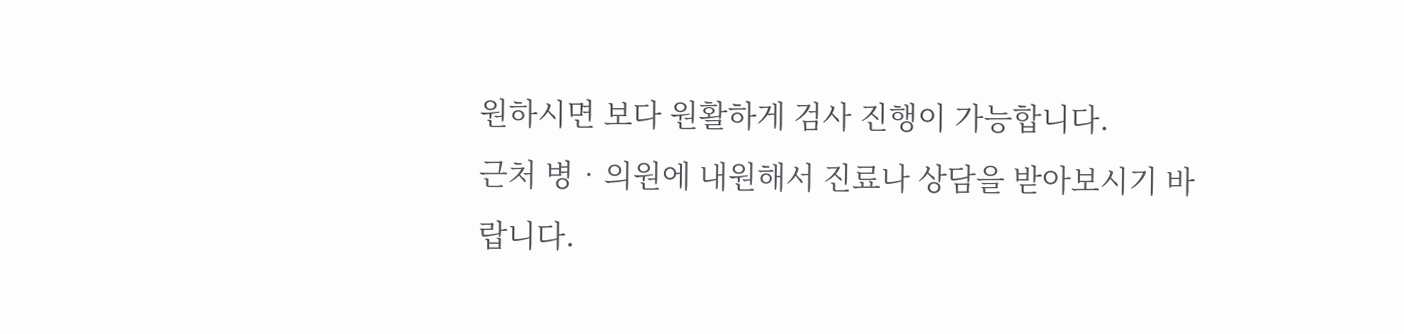원하시면 보다 원활하게 검사 진행이 가능합니다.
근처 병‧의원에 내원해서 진료나 상담을 받아보시기 바랍니다.